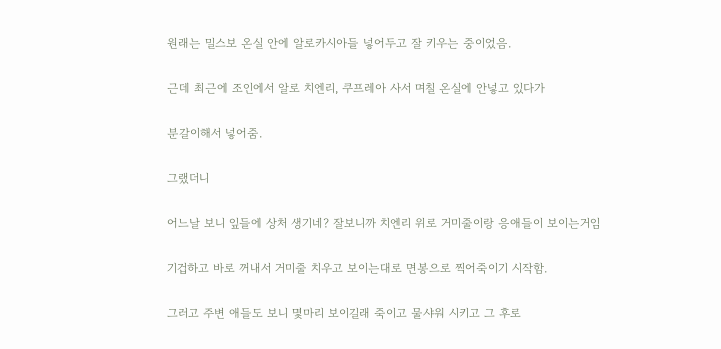원래는 밀스보 온실 안에 알로카시아들 넣어두고 잘 키우는 중이었음.


근데 최근에 조인에서 알로 치엔리, 쿠프레아 사서 며칠 온실에 안넣고 있다가


분갈이해서 넣어줌.


그랬더니


어느날 보니 잎들에 상처 생기네? 잘보니까 치엔리 위로 거미줄이랑 응애들이 보이는거임


기겁하고 바로 꺼내서 거미줄 치우고 보이는대로 면봉으로 찍어죽이기 시작함.


그러고 주변 애들도 보니 몇마리 보이길래 죽이고 물샤워 시키고 그 후로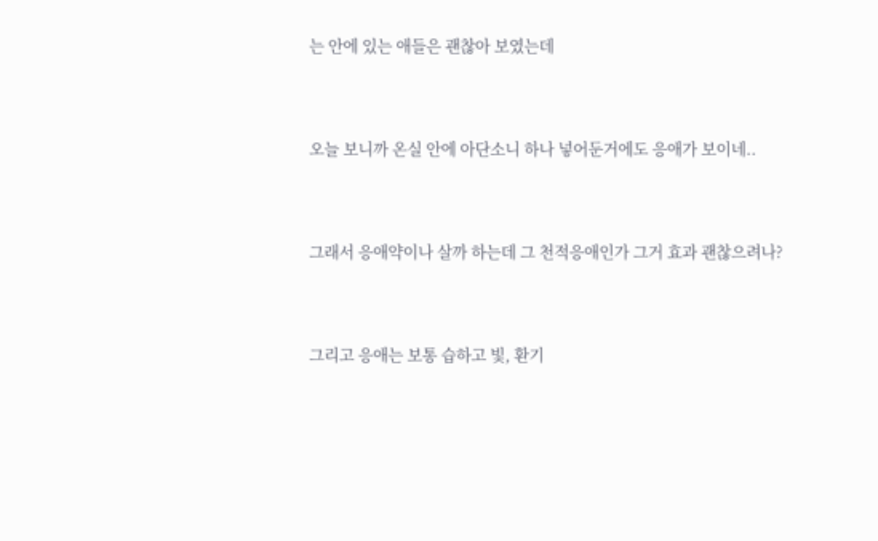는 안에 있는 애들은 괜찮아 보였는데


오늘 보니까 온실 안에 아단소니 하나 넣어둔거에도 응애가 보이네..


그래서 응애약이나 살까 하는데 그 천적응애인가 그거 효과 괜찮으려나?


그리고 응애는 보통 습하고 빛, 환기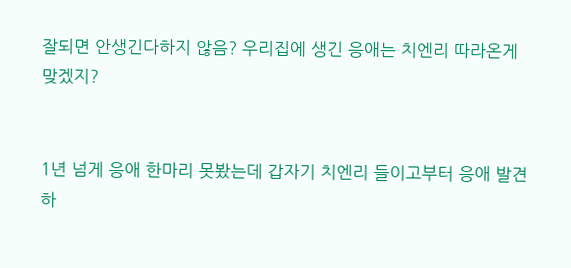잘되면 안생긴다하지 않음? 우리집에 생긴 응애는 치엔리 따라온게 맞겠지?


1년 넘게 응애 한마리 못봤는데 갑자기 치엔리 들이고부터 응애 발견하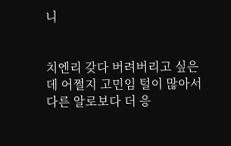니


치엔리 갖다 버려버리고 싶은데 어쩔지 고민임 털이 많아서 다른 알로보다 더 응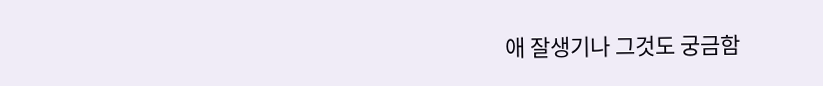애 잘생기나 그것도 궁금함